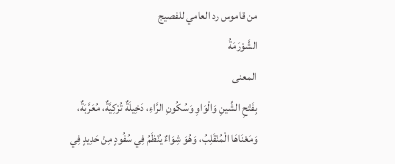من قاموس رد العامي للفصيج
الشَّوْرَمَةُ
المعنى
بِفَتْحِ الشِّينِ وَالْوَاوِ وَسُكُونِ الرَّاءِ، دَخِيلَةٌ تُرْكِيَّةٌ، مُعَرَّبَةٌ، وَمَعْنَاهَا الْمُنْقَلِبُ، وَهُوَ شِوَاءٌ يُنْظَمُ فِي سُفُودٍ مِنْ حَدِيدٍ فِي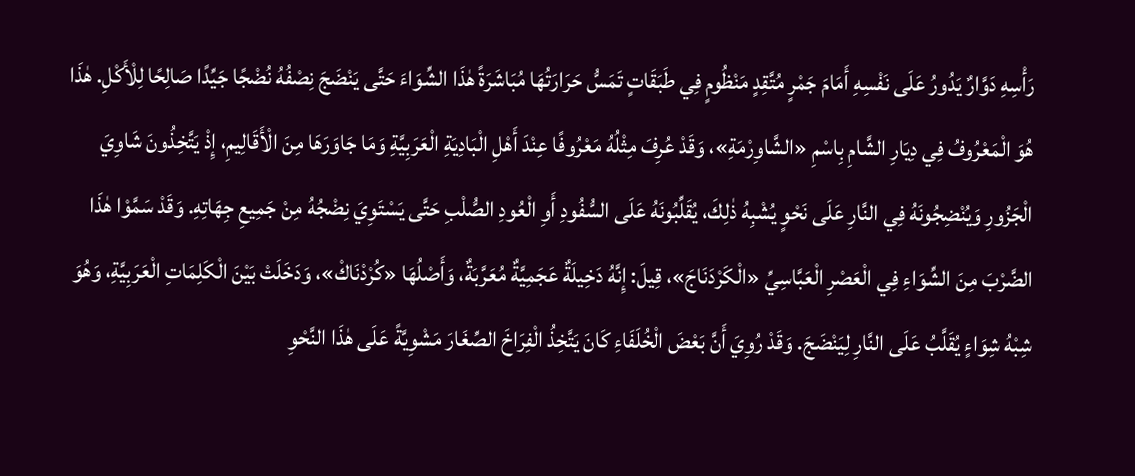رَأْسِهِ دَوَّارٌ يَدُورُ عَلَى نَفْسِهِ أَمَامَ جَمْرٍ مُتَّقِدٍ مَنْظُومٍ فِي طَبَقَاتٍ تَمَسُّ حَرَارَتُهَا مُبَاشَرَةً هٰذَا الشِّوَاءَ حَتَّى يَنْضَجَ نِصْفُهُ نُضْجًا جَيِّدًا صَالِحًا لِلْأَكْلِ. هٰذَا هُوَ الْمَعْرُوفُ فِي دِيَارِ الشَّامِ بِاسْمِ «الشَّاوِرْمَةِ»، وَقَدْ عُرِفَ مِثْلُهُ مَعْرُوفًا عِنْدَ أَهْلِ الْبَادِيَةِ الْعَرَبِيَّةِ وَمَا جَاوَرَهَا مِنَ الْأَقَالِيمِ، إِذْ يَتَّخِذُونَ شَاوِيَ الْجَزُورِ وَيُنْضِجُونَهُ فِي النَّارِ عَلَى نَحْوٍ يُشْبِهُ ذٰلِكَ، يُقَلِّبُونَهُ عَلَى السُّفُودِ أَوِ الْعُودِ الصُّلْبِ حَتَّى يَسْتَوِيَ نِضْجُهُ مِنْ جَمِيعِ جِهَاتِهِ. وَقَدْ سَمَّوْا هٰذَا الضَّرْبَ مِنَ الشِّوَاءِ فِي الْعَصْرِ الْعَبَّاسِيِّ «الْكَرْدَنَاجَ»، قِيلَ: إِنَّهُ دَخِيلَةٌ عَجَمِيَّةٌ مُعَرَّبَةٌ، وَأَصْلُهَا «كُرْدْنَاكْ»، وَدَخَلَتْ بَيْنَ الْكَلِمَاتِ الْعَرَبِيَّةِ، وَهُوَ شِبْهُ شِوَاءٍ يُقَلَّبُ عَلَى النَّارِ لِيَنْضَجَ. وَقَدْ رُوِيَ أَنَّ بَعْضَ الْخُلَفَاءِ كَانَ يَتَّخِذُ الْفِرَاخَ الصِّغَارَ مَشْوِيَّةً عَلَى هٰذَا النَّحْوِ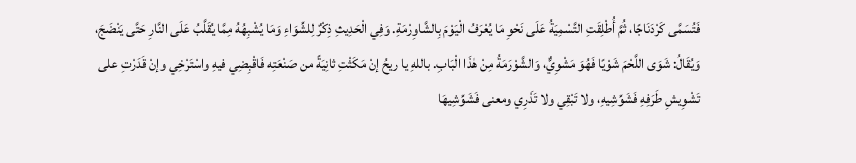فَتُسَمَّى كَرْدَنَاجًا، ثُمَّ أُطْلِقَتِ التَّسْمِيَةُ عَلَى نَحْوِ مَا يُعْرَفُ الْيَوْمَ بِالشَّاوِرْمَةِ. وَفِي الْحَدِيثِ ذِكْرٌ لِلشِّوَاءِ وَمَا يُشْبِهُهُ مِمَّا يُقَلَّبُ عَلَى النَّارِ حَتَّى يَنْضَجَ، وَيُقَالُ: شَوَى اللَّحْمَ شَوْيًا فَهُوَ مَشْوِيٌّ، وَالشَّوْرَمَةُ مِنْ هٰذَا الْبَابِ. باللهِ يا ريحُ إنْ مَكَثْتِ ثانِيَةً من صَنْعَتِه فَاقْبِضِي فيهِ واسْتَرْخِي وإنْ قَدَرْتِ على تَشْوِيشِ طَرَفِهِ فَشَوِّشِيهِ، ولا تَبْقِي ولا تَذَرِي ومعنى فَشَوِّشِيهَا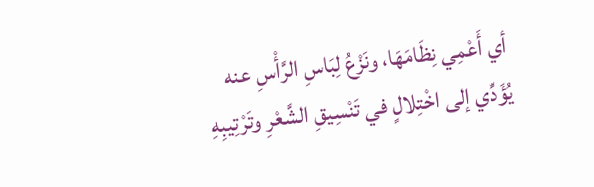أي أَعْمِي نِظَامَهَا، ونَزْعُ لِبَاسِ الرَّأْسِ عنه يُؤَدِّي إلى اخْتِلالٍ في تَنْسِيقِ الشَّعْرِ وتَرْتِيبِهِ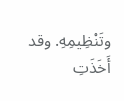وتَنْظِيمِهِ. وقد أَخَذَتِ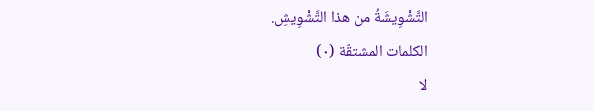التَّشْوِيشَةُ من هذا التَّشْوِيشِ.
الكلمات المشتقّة (٠)
لا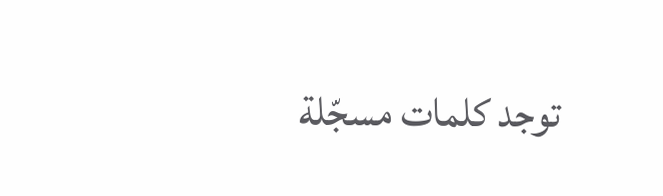توجد كلمات مسجّلة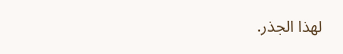لهذا الجذر.